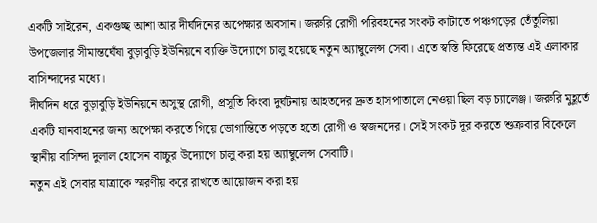একটি সাইরেন, একগুচ্ছ আশা আর দীর্ঘদিনের অপেক্ষার অবসান। জরুরি রোগী পরিবহনের সংকট কাটাতে পঞ্চগড়ের তেঁতুলিয়া উপজেলার সীমান্তঘেঁষা বুড়াবুড়ি ইউনিয়নে ব্যক্তি উদ্যোগে চালু হয়েছে নতুন অ্যাম্বুলেন্স সেবা। এতে স্বস্তি ফিরেছে প্রত্যন্ত এই এলাকার বাসিন্দাদের মধ্যে।
দীর্ঘদিন ধরে বুড়াবুড়ি ইউনিয়নে অসুস্থ রোগী, প্রসূতি কিংবা দুর্ঘটনায় আহতদের দ্রুত হাসপাতালে নেওয়া ছিল বড় চ্যালেঞ্জ। জরুরি মুহূর্তে একটি যানবাহনের জন্য অপেক্ষা করতে গিয়ে ভোগান্তিতে পড়তে হতো রোগী ও স্বজনদের। সেই সংকট দূর করতে শুক্রবার বিকেলে স্থানীয় বাসিন্দা দুলাল হোসেন বাচ্চুর উদ্যোগে চালু করা হয় অ্যাম্বুলেন্স সেবাটি।
নতুন এই সেবার যাত্রাকে স্মরণীয় করে রাখতে আয়োজন করা হয়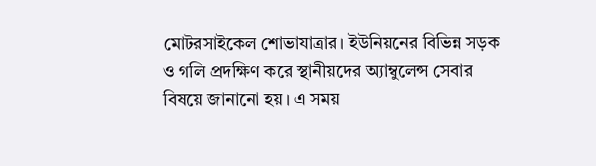মোটরসাইকেল শোভাযাত্রার। ইউনিয়নের বিভিন্ন সড়ক ও গলি প্রদক্ষিণ করে স্থানীয়দের অ্যাম্বুলেন্স সেবার বিষয়ে জানানো হয়। এ সময়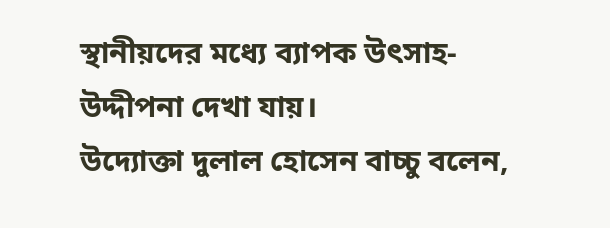স্থানীয়দের মধ্যে ব্যাপক উৎসাহ-উদ্দীপনা দেখা যায়।
উদ্যোক্তা দুলাল হোসেন বাচ্চু বলেন,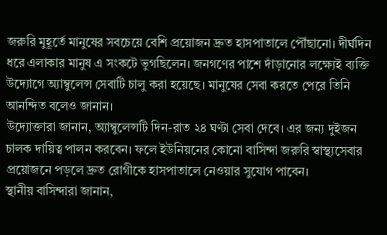জরুরি মুহূর্তে মানুষের সবচেয়ে বেশি প্রয়োজন দ্রুত হাসপাতালে পৌঁছানো। দীর্ঘদিন ধরে এলাকার মানুষ এ সংকটে ভুগছিলেন। জনগণের পাশে দাঁড়ানোর লক্ষ্যেই ব্যক্তি উদ্যোগে অ্যাম্বুলেন্স সেবাটি চালু করা হয়েছে। মানুষের সেবা করতে পেরে তিনি আনন্দিত বলেও জানান।
উদ্যোক্তারা জানান, অ্যাম্বুলেন্সটি দিন-রাত ২৪ ঘণ্টা সেবা দেবে। এর জন্য দুইজন চালক দায়িত্ব পালন করবেন। ফলে ইউনিয়নের কোনো বাসিন্দা জরুরি স্বাস্থ্যসেবার প্রয়োজনে পড়লে দ্রুত রোগীকে হাসপাতালে নেওয়ার সুযোগ পাবেন।
স্থানীয় বাসিন্দারা জানান,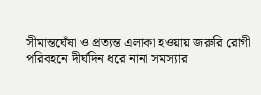সীমান্তঘেঁষা ও প্রত্যন্ত এলাকা হওয়ায় জরুরি রোগী পরিবহনে দীর্ঘদিন ধরে নানা সমস্যার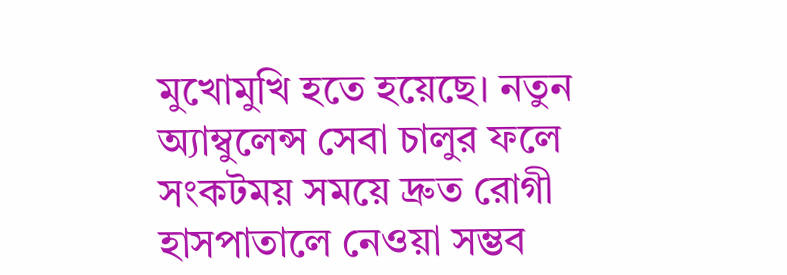মুখোমুখি হতে হয়েছে। নতুন অ্যাম্বুলেন্স সেবা চালুর ফলে সংকটময় সময়ে দ্রুত রোগী হাসপাতালে নেওয়া সম্ভব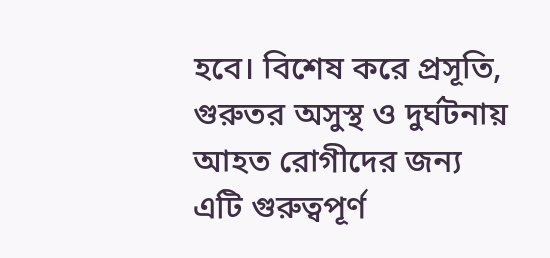হবে। বিশেষ করে প্রসূতি, গুরুতর অসুস্থ ও দুর্ঘটনায় আহত রোগীদের জন্য এটি গুরুত্বপূর্ণ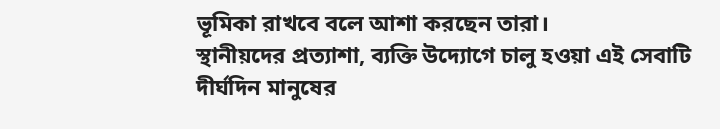ভূমিকা রাখবে বলে আশা করছেন তারা।
স্থানীয়দের প্রত্যাশা, ব্যক্তি উদ্যোগে চালু হওয়া এই সেবাটি দীর্ঘদিন মানুষের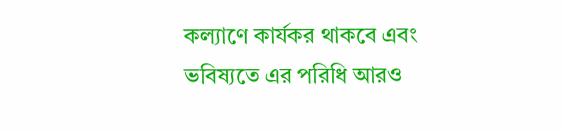কল্যাণে কার্যকর থাকবে এবং ভবিষ্যতে এর পরিধি আরও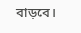বাড়বে।